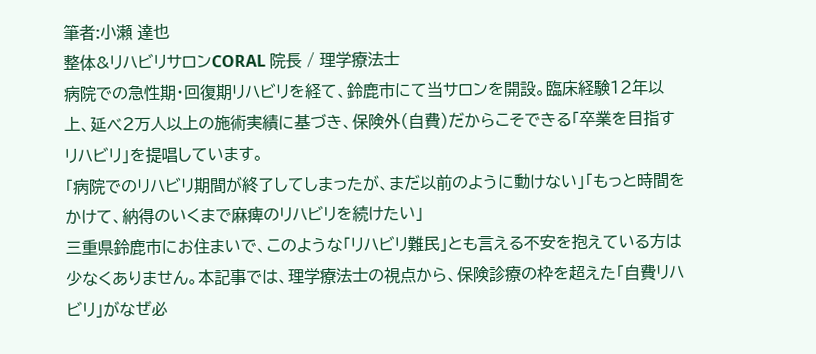筆者:小瀬 達也
整体&リハビリサロンCORAL 院長 / 理学療法士
病院での急性期・回復期リハビリを経て、鈴鹿市にて当サロンを開設。臨床経験12年以上、延べ2万人以上の施術実績に基づき、保険外(自費)だからこそできる「卒業を目指すリハビリ」を提唱しています。
「病院でのリハビリ期間が終了してしまったが、まだ以前のように動けない」「もっと時間をかけて、納得のいくまで麻痺のリハビリを続けたい」
三重県鈴鹿市にお住まいで、このような「リハビリ難民」とも言える不安を抱えている方は少なくありません。本記事では、理学療法士の視点から、保険診療の枠を超えた「自費リハビリ」がなぜ必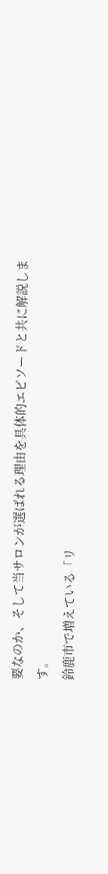要なのか、そして当サロンが選ばれる理由を具体的エピソードと共に解説します。
鈴鹿市で増えている「リ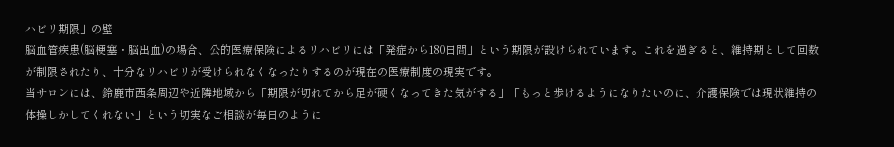ハビリ期限」の壁
脳血管疾患(脳梗塞・脳出血)の場合、公的医療保険によるリハビリには「発症から180日間」という期限が設けられています。これを過ぎると、維持期として回数が制限されたり、十分なリハビリが受けられなくなったりするのが現在の医療制度の現実です。
当サロンには、鈴鹿市西条周辺や近隣地域から「期限が切れてから足が硬くなってきた気がする」「もっと歩けるようになりたいのに、介護保険では現状維持の体操しかしてくれない」という切実なご相談が毎日のように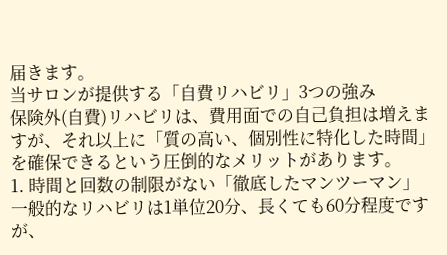届きます。
当サロンが提供する「自費リハビリ」3つの強み
保険外(自費)リハビリは、費用面での自己負担は増えますが、それ以上に「質の高い、個別性に特化した時間」を確保できるという圧倒的なメリットがあります。
1. 時間と回数の制限がない「徹底したマンツーマン」
一般的なリハビリは1単位20分、長くても60分程度ですが、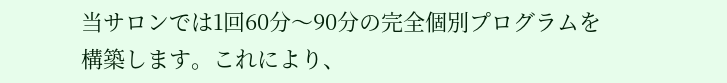当サロンでは1回60分〜90分の完全個別プログラムを構築します。これにより、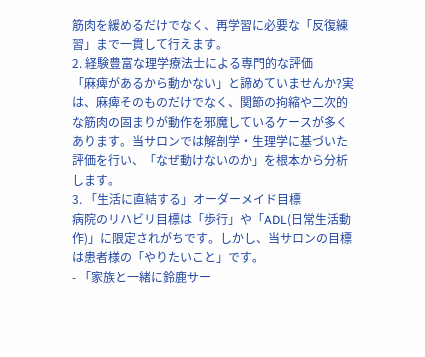筋肉を緩めるだけでなく、再学習に必要な「反復練習」まで一貫して行えます。
2. 経験豊富な理学療法士による専門的な評価
「麻痺があるから動かない」と諦めていませんか?実は、麻痺そのものだけでなく、関節の拘縮や二次的な筋肉の固まりが動作を邪魔しているケースが多くあります。当サロンでは解剖学・生理学に基づいた評価を行い、「なぜ動けないのか」を根本から分析します。
3. 「生活に直結する」オーダーメイド目標
病院のリハビリ目標は「歩行」や「ADL(日常生活動作)」に限定されがちです。しかし、当サロンの目標は患者様の「やりたいこと」です。
- 「家族と一緒に鈴鹿サー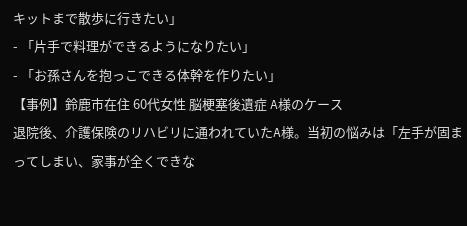キットまで散歩に行きたい」
- 「片手で料理ができるようになりたい」
- 「お孫さんを抱っこできる体幹を作りたい」
【事例】鈴鹿市在住 60代女性 脳梗塞後遺症 A様のケース
退院後、介護保険のリハビリに通われていたA様。当初の悩みは「左手が固まってしまい、家事が全くできな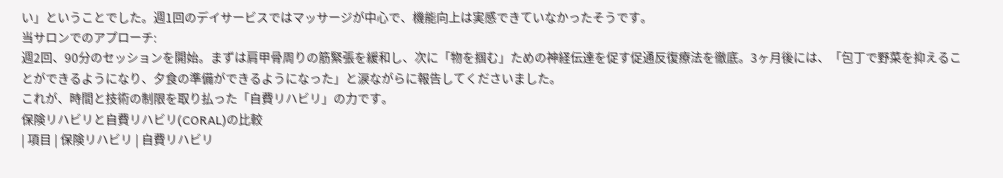い」ということでした。週1回のデイサービスではマッサージが中心で、機能向上は実感できていなかったそうです。
当サロンでのアプローチ:
週2回、90分のセッションを開始。まずは肩甲骨周りの筋緊張を緩和し、次に「物を掴む」ための神経伝達を促す促通反復療法を徹底。3ヶ月後には、「包丁で野菜を抑えることができるようになり、夕食の準備ができるようになった」と涙ながらに報告してくださいました。
これが、時間と技術の制限を取り払った「自費リハビリ」の力です。
保険リハビリと自費リハビリ(CORAL)の比較
| 項目 | 保険リハビリ | 自費リハビリ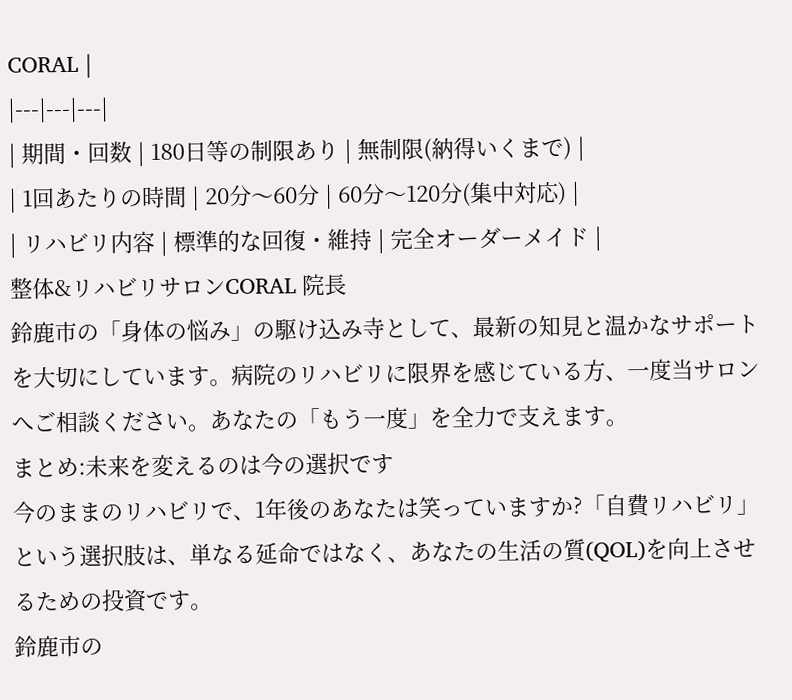CORAL |
|---|---|---|
| 期間・回数 | 180日等の制限あり | 無制限(納得いくまで) |
| 1回あたりの時間 | 20分〜60分 | 60分〜120分(集中対応) |
| リハビリ内容 | 標準的な回復・維持 | 完全オーダーメイド |
整体&リハビリサロンCORAL 院長
鈴鹿市の「身体の悩み」の駆け込み寺として、最新の知見と温かなサポートを大切にしています。病院のリハビリに限界を感じている方、一度当サロンへご相談ください。あなたの「もう一度」を全力で支えます。
まとめ:未来を変えるのは今の選択です
今のままのリハビリで、1年後のあなたは笑っていますか?「自費リハビリ」という選択肢は、単なる延命ではなく、あなたの生活の質(QOL)を向上させるための投資です。
鈴鹿市の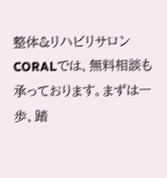整体&リハビリサロンCORALでは、無料相談も承っております。まずは一歩、踏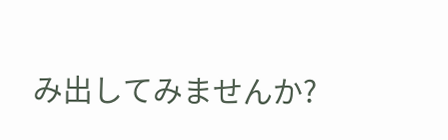み出してみませんか?